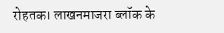रोहतक। लाखनमाजरा ब्लॉक के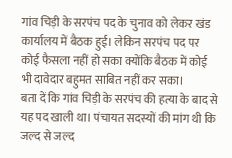गांव चिड़ी के सरपंच पद के चुनाव को लेकर खंड कार्यालय में बैठक हुई। लेकिन सरपंच पद पर कोई फैसला नहीं हो सका क्योंकि बैठक में कोई भी दावेदार बहुमत साबित नहीं कर सका।
बता दें कि गांव चिड़ी के सरपंच की हत्या के बाद से यह पद खाली था। पंचायत सदस्यों की मांग थी कि जल्द से जल्द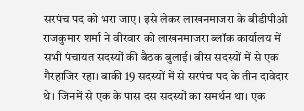सरपंच पद को भरा जाए। इसे लेकर लाखनमाजरा के बीडीपीओ राजकुमार शर्मा ने वीरवार को लाखनमाजरा ब्लॉक कार्यालय में सभी पंचायत सदस्यों की बैठक बुलाई। बीस सदस्यों में से एक गैरहाजिर रहा। बाकी 19 सदस्यों में से सरपंच पद के तीन दावेदार थे। जिनमें से एक के पास दस सदस्यों का समर्थन था। एक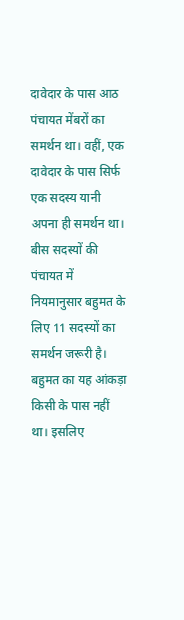दावेदार के पास आठ पंचायत मेंबरों का समर्थन था। वहीं, एक दावेदार के पास सिर्फ एक सदस्य यानी अपना ही समर्थन था। बीस सदस्यों की पंचायत में नियमानुसार बहुमत के लिए 11 सदस्यों का समर्थन जरूरी है। बहुमत का यह आंकड़ा किसी के पास नहीं था। इसलिए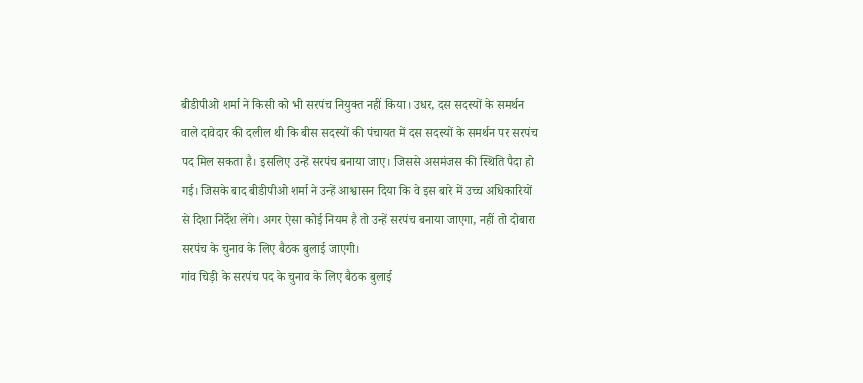बीडीपीओ शर्मा ने किसी को भी सरपंच नियुक्त नहीं किया। उधर, दस सदस्यों के समर्थन वाले दावेदार की दलील थी कि बीस सदस्यों की पंचायत में दस सदस्यों के समर्थन पर सरपंच पद मिल सकता है। इसलिए उन्हें सरपंच बनाया जाए। जिससे असमंजस की स्थिति पैदा हो गई। जिसके बाद बीडीपीओ शर्मा ने उन्हें आश्वासन दिया कि वे इस बारे में उच्च अधिकारियों से दिशा निर्देश लेंगे। अगर ऐसा कोई नियम है तो उन्हें सरपंच बनाया जाएगा, नहीं तो दोबारा सरपंच के चुनाव के लिए बैठक बुलाई जाएगी।
गांव चिड़ी के सरपंच पद के चुनाव के लिए बैठक बुलाई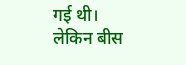गई थी। लेकिन बीस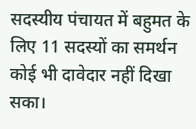सदस्यीय पंचायत में बहुमत के लिए 11 सदस्यों का समर्थन कोई भी दावेदार नहीं दिखा सका।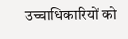उच्चाधिकारियों को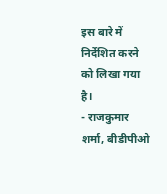इस बारे में निर्देशित करने को लिखा गया है।
- राजकुमार शर्मा, बीडीपीओ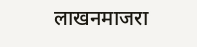लाखनमाजरा